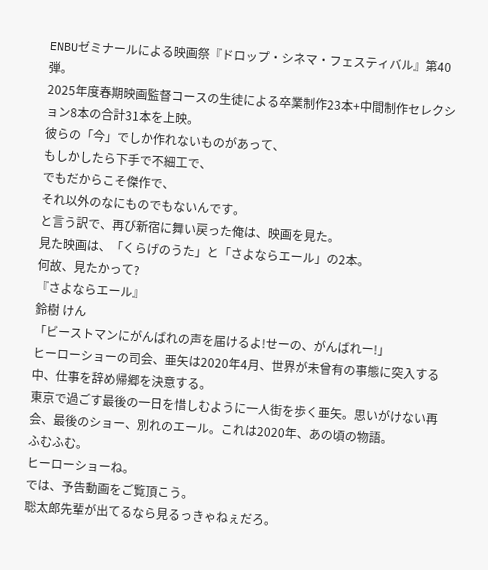ENBUゼミナールによる映画祭『ドロップ・シネマ・フェスティバル』第40弾。
2025年度春期映画監督コースの生徒による卒業制作23本+中間制作セレクション8本の合計31本を上映。
彼らの「今」でしか作れないものがあって、
もしかしたら下手で不細工で、
でもだからこそ傑作で、
それ以外のなにものでもないんです。
と言う訳で、再び新宿に舞い戻った俺は、映画を見た。
見た映画は、「くらげのうた」と「さよならエール」の2本。
何故、見たかって?
『さよならエール』
鈴樹 けん
「ビーストマンにがんばれの声を届けるよ!せーの、がんばれー!」
ヒーローショーの司会、亜矢は2020年4月、世界が未曾有の事態に突入する中、仕事を辞め帰郷を決意する。
東京で過ごす最後の一日を惜しむように一人街を歩く亜矢。思いがけない再会、最後のショー、別れのエール。これは2020年、あの頃の物語。
ふむふむ。
ヒーローショーね。
では、予告動画をご覧頂こう。
聡太郎先輩が出てるなら見るっきゃねぇだろ。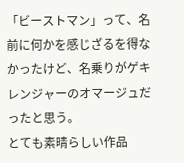「ビーストマン」って、名前に何かを感じざるを得なかったけど、名乗りがゲキレンジャーのオマージュだったと思う。
とても素晴らしい作品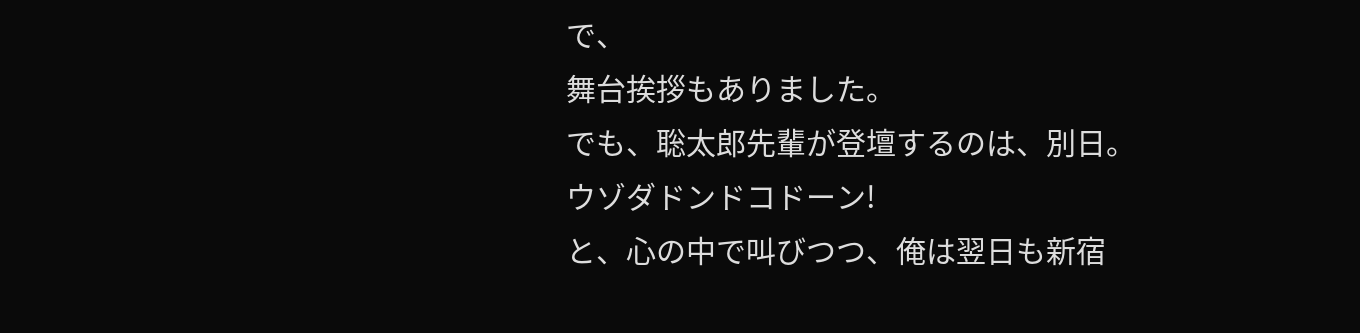で、
舞台挨拶もありました。
でも、聡太郎先輩が登壇するのは、別日。
ウゾダドンドコドーン!
と、心の中で叫びつつ、俺は翌日も新宿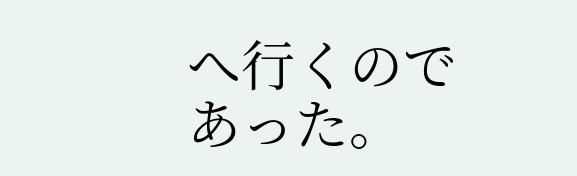へ行くのであった。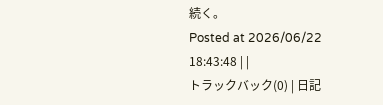続く。
Posted at 2026/06/22 18:43:48 | |
トラックバック(0) | 日記